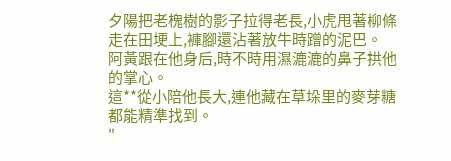夕陽把老槐樹的影子拉得老長,小虎甩著柳條走在田埂上,褲腳還沾著放牛時蹭的泥巴。
阿黃跟在他身后,時不時用濕漉漉的鼻子拱他的掌心。
這**從小陪他長大,連他藏在草垛里的麥芽糖都能精準找到。
"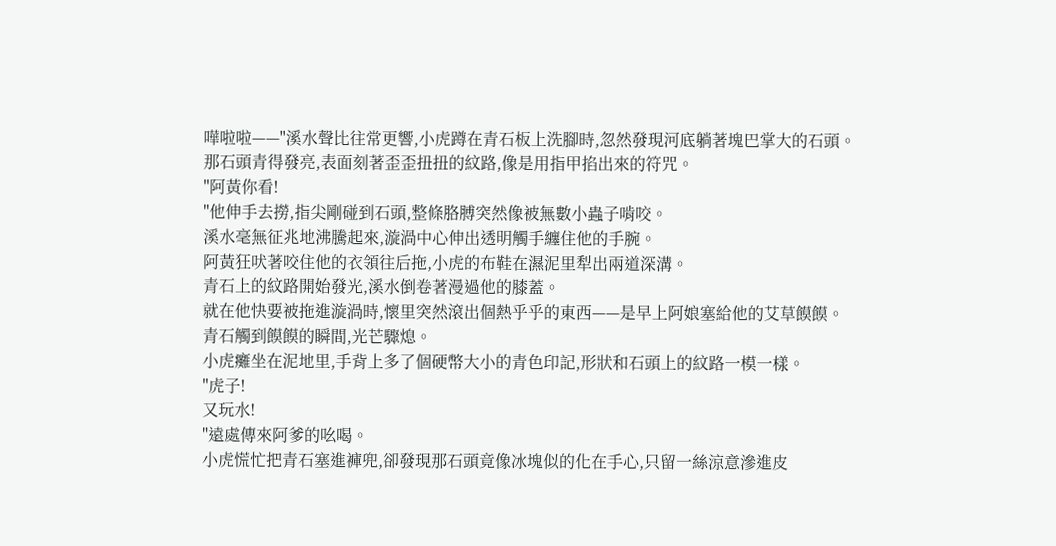嘩啦啦——"溪水聲比往常更響,小虎蹲在青石板上洗腳時,忽然發現河底躺著塊巴掌大的石頭。
那石頭青得發亮,表面刻著歪歪扭扭的紋路,像是用指甲掐出來的符咒。
"阿黃你看!
"他伸手去撈,指尖剛碰到石頭,整條胳膊突然像被無數小蟲子啃咬。
溪水毫無征兆地沸騰起來,漩渦中心伸出透明觸手纏住他的手腕。
阿黃狂吠著咬住他的衣領往后拖,小虎的布鞋在濕泥里犁出兩道深溝。
青石上的紋路開始發光,溪水倒卷著漫過他的膝蓋。
就在他快要被拖進漩渦時,懷里突然滾出個熱乎乎的東西——是早上阿娘塞給他的艾草饃饃。
青石觸到饃饃的瞬間,光芒驟熄。
小虎癱坐在泥地里,手背上多了個硬幣大小的青色印記,形狀和石頭上的紋路一模一樣。
"虎子!
又玩水!
"遠處傳來阿爹的吆喝。
小虎慌忙把青石塞進褲兜,卻發現那石頭竟像冰塊似的化在手心,只留一絲涼意滲進皮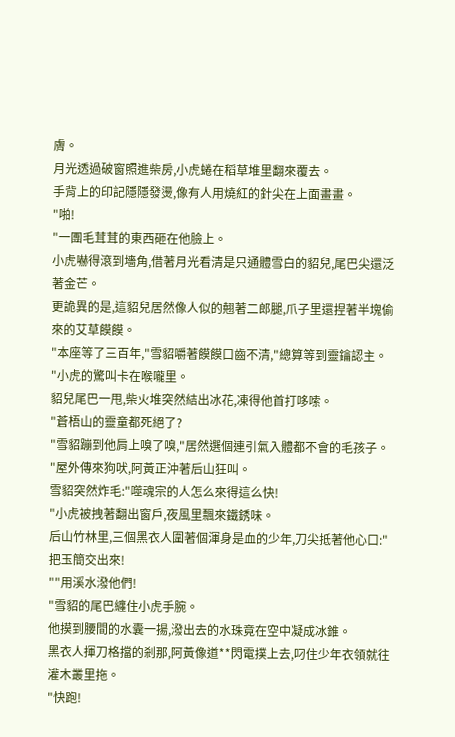膚。
月光透過破窗照進柴房,小虎蜷在稻草堆里翻來覆去。
手背上的印記隱隱發燙,像有人用燒紅的針尖在上面畫畫。
"啪!
"一團毛茸茸的東西砸在他臉上。
小虎嚇得滾到墻角,借著月光看清是只通體雪白的貂兒,尾巴尖還泛著金芒。
更詭異的是,這貂兒居然像人似的翹著二郎腿,爪子里還捏著半塊偷來的艾草饃饃。
"本座等了三百年,"雪貂嚼著饃饃口齒不清,"總算等到靈鑰認主。
"小虎的驚叫卡在喉嚨里。
貂兒尾巴一甩,柴火堆突然結出冰花,凍得他首打哆嗦。
"蒼梧山的靈童都死絕了?
"雪貂蹦到他肩上嗅了嗅,"居然選個連引氣入體都不會的毛孩子。
"屋外傳來狗吠,阿黃正沖著后山狂叫。
雪貂突然炸毛:"噬魂宗的人怎么來得這么快!
"小虎被拽著翻出窗戶,夜風里飄來鐵銹味。
后山竹林里,三個黑衣人圍著個渾身是血的少年,刀尖抵著他心口:"把玉簡交出來!
""用溪水潑他們!
"雪貂的尾巴纏住小虎手腕。
他摸到腰間的水囊一揚,潑出去的水珠竟在空中凝成冰錐。
黑衣人揮刀格擋的剎那,阿黃像道**閃電撲上去,叼住少年衣領就往灌木叢里拖。
"快跑!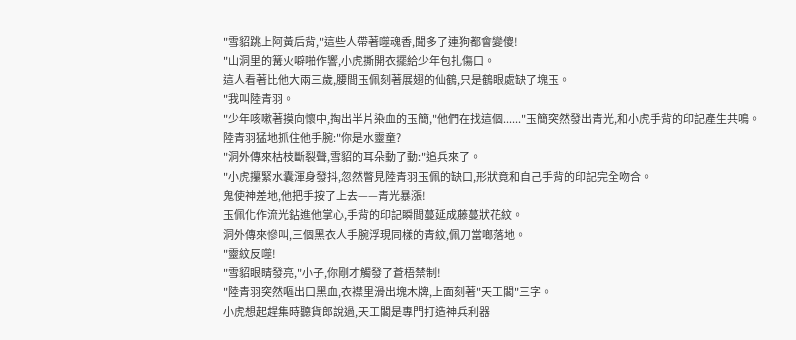"雪貂跳上阿黃后背,"這些人帶著噬魂香,聞多了連狗都會變傻!
"山洞里的篝火噼啪作響,小虎撕開衣擺給少年包扎傷口。
這人看著比他大兩三歲,腰間玉佩刻著展翅的仙鶴,只是鶴眼處缺了塊玉。
"我叫陸青羽。
"少年咳嗽著摸向懷中,掏出半片染血的玉簡,"他們在找這個......"玉簡突然發出青光,和小虎手背的印記產生共鳴。
陸青羽猛地抓住他手腕:"你是水靈童?
"洞外傳來枯枝斷裂聲,雪貂的耳朵動了動:"追兵來了。
"小虎攥緊水囊渾身發抖,忽然瞥見陸青羽玉佩的缺口,形狀竟和自己手背的印記完全吻合。
鬼使神差地,他把手按了上去——青光暴漲!
玉佩化作流光鉆進他掌心,手背的印記瞬間蔓延成藤蔓狀花紋。
洞外傳來慘叫,三個黑衣人手腕浮現同樣的青紋,佩刀當啷落地。
"靈紋反噬!
"雪貂眼睛發亮,"小子,你剛才觸發了蒼梧禁制!
"陸青羽突然嘔出口黑血,衣襟里滑出塊木牌,上面刻著"天工閣"三字。
小虎想起趕集時聽貨郎說過,天工閣是專門打造神兵利器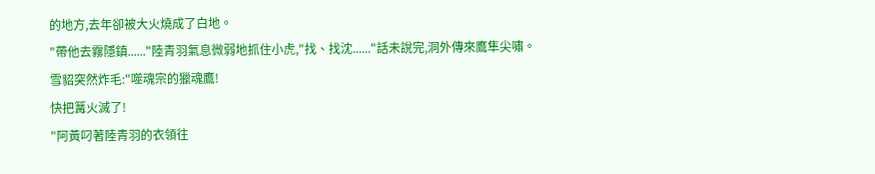的地方,去年卻被大火燒成了白地。
"帶他去霧隱鎮......"陸青羽氣息微弱地抓住小虎,"找、找沈......"話未說完,洞外傳來鷹隼尖嘯。
雪貂突然炸毛:"噬魂宗的獵魂鷹!
快把篝火滅了!
"阿黃叼著陸青羽的衣領往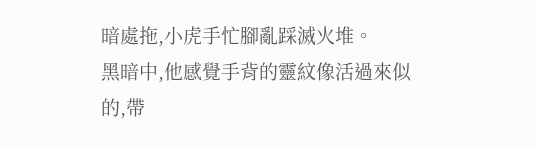暗處拖,小虎手忙腳亂踩滅火堆。
黑暗中,他感覺手背的靈紋像活過來似的,帶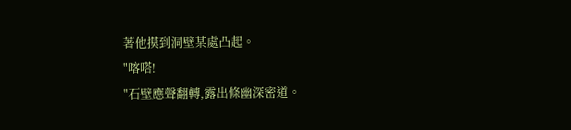著他摸到洞壁某處凸起。
"喀嗒!
"石壁應聲翻轉,露出條幽深密道。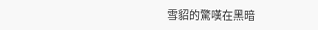雪貂的驚嘆在黑暗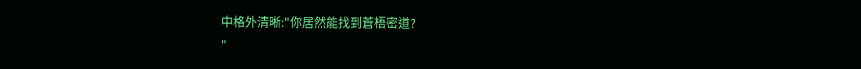中格外清晰:"你居然能找到蒼梧密道?
"